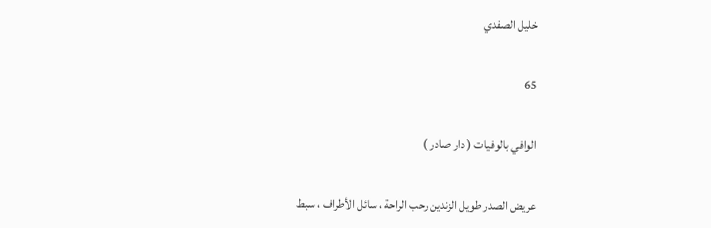خليل الصفدي

65

الوافي بالوفيات ( دار صادر )

عريض الصدر طويل الزندين رحب الراحة ، سائل الأطراف ، سبط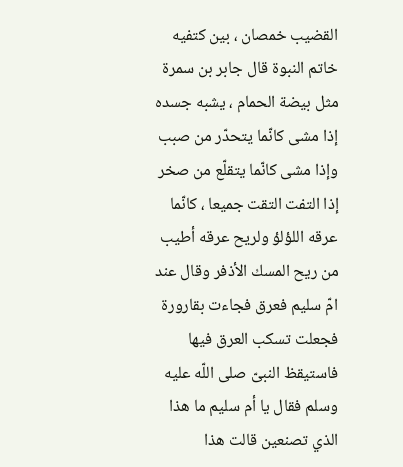القضيب خمصان ، بين كتفيه خاتم النبوة قال جابر بن سمرة مثل بيضة الحمام ، يشبه جسده إذا مشى كانّما يتحدّر من صبب وإذا مشى كانّما يتقلّع من صخر إذا التفت التقت جميعا ، كانّما عرقه اللؤلؤ ولريح عرقه أطيب من ريح المسك الأذفر وقال عند امّ سليم فعرق فجاءت بقارورة فجعلت تسكب العرق فيها فاستيقظ النبىّ صلى اللّه عليه وسلم فقال يا أم سليم ما هذا الذي تصنعين قالت هذا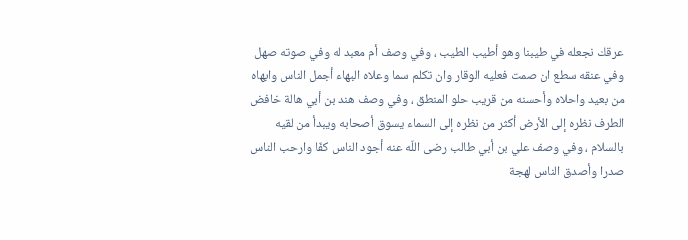عرقك نجعله في طيبنا وهو أطيب الطيب ، وفي وصف أم معبد له وفي صوته صهل وفي عنقه سطع ان صمت فعليه الوقار وان تكلم سما وعلاه البهاء أجمل الناس وابهاه من بعيد واحلاه وأحسنه من قريب حلو المنطق ، وفي وصف هند بن أبي هالة خافض الطرف نظره إلى الأرض أكثر من نظره إلى السماء يسوق أصحابه ويبدأ من لقيه بالسلام ، وفي وصف علي بن أبي طالب رضى اللّه عنه أجود الناس كفّا وارحب الناس صدرا وأصدق الناس لهجة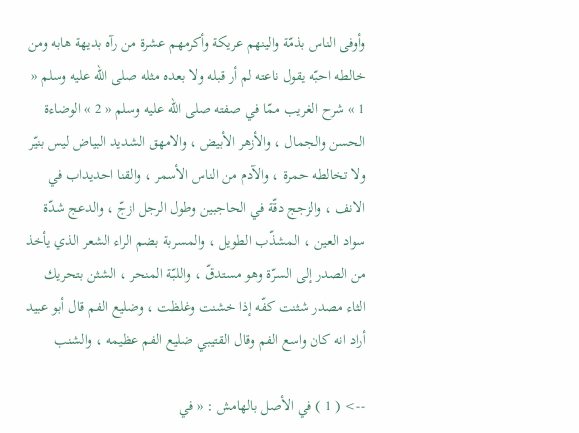وأوفى الناس بذمّة والينهم عريكة وأكرمهم عشرة من رآه بديهة هابه ومن خالطه احبّه يقول ناعته لم أر قبله ولا بعده مثله صلى اللّه عليه وسلم « 1 » شرح الغريب ممّا في صفته صلى اللّه عليه وسلم « 2 » الوضاءة الحسن والجمال ، والأزهر الأبيض ، والامهق الشديد البياض ليس بنيّر ولا تخالطه حمرة ، والآدم من الناس الأسمر ، والقنا احديداب في الانف ، والزجج دقّة في الحاجبين وطول الرجل ازجّ ، والدعج شدّة سواد العين ، المشذّب الطويل ، والمسربة بضم الراء الشعر الذي يأخذ من الصدر إلى السرّة وهو مستدقّ ، واللبّة المنحر ، الشثن بتحريك الثاء مصدر شثنت كفّه إذا خشنت وغلظت ، وضليع الفم قال أبو عبيد أراد انه كان واسع الفم وقال القتيبي ضليع الفم عظيمه ، والشنب

--> ( 1 ) في الأصل بالهامش : « في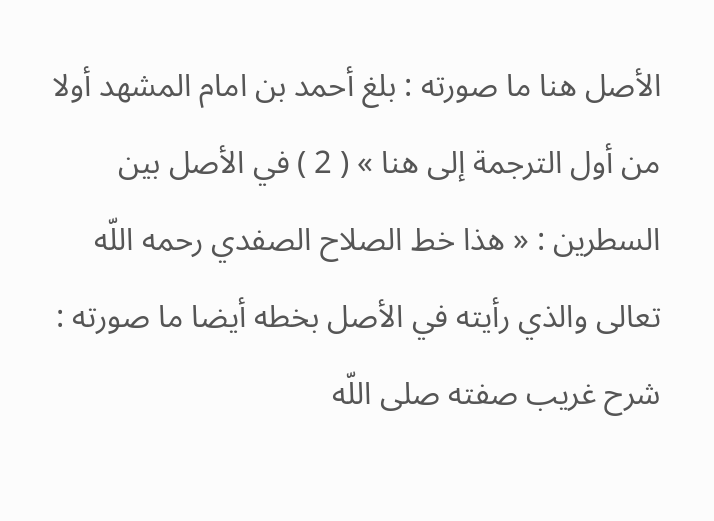الأصل هنا ما صورته : بلغ أحمد بن امام المشهد أولا من أول الترجمة إلى هنا » ( 2 ) في الأصل بين السطرين : « هذا خط الصلاح الصفدي رحمه اللّه تعالى والذي رأيته في الأصل بخطه أيضا ما صورته : شرح غريب صفته صلى اللّه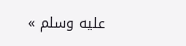عليه وسلم »